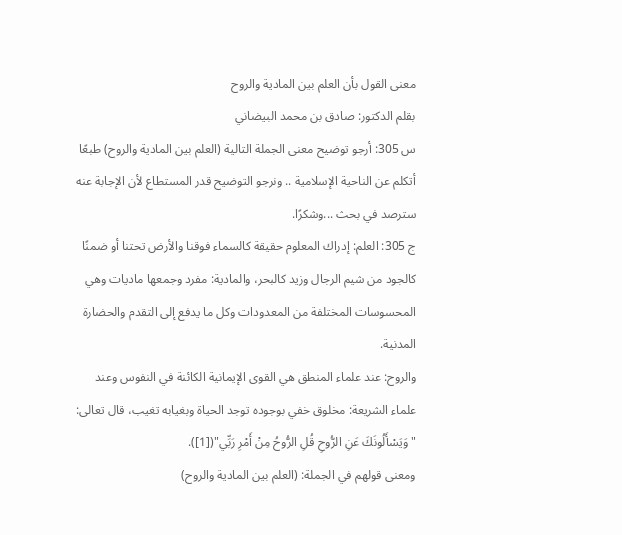معنى القول بأن العلم بين المادية والروح
بقلم الدكتور: صادق بن محمد البيضاني
س 305: أرجو توضيح معنى الجملة التالية (العلم بين المادية والروح) طبعًا أتكلم عن الناحية الإسلامية .. ونرجو التوضيح قدر المستطاع لأن الإجابة عنه سترصد في بحث ...وشكرًا.
ج 305: العلم: إدراك المعلوم حقيقة كالسماء فوقنا والأرض تحتنا أو ضمنًا كالجود من شيم الرجال وزيد كالبحر، والمادية: مفرد وجمعها ماديات وهي المحسوسات المختلفة من المعدودات وكل ما يدفع إلى التقدم والحضارة المدنية.
والروح: عند علماء المنطق هي القوى الإيمانية الكائنة في النفوس وعند علماء الشريعة: مخلوق خفي بوجوده توجد الحياة وبغيابه تغيب، قال تعالى: "وَيَسْأَلُونَكَ عَنِ الرُّوحِ قُلِ الرُّوحُ مِنْ أَمْرِ رَبِّي"([1]).
ومعنى قولهم في الجملة: (العلم بين المادية والروح)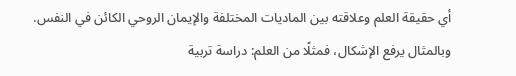أي حقيقة العلم وعلاقته بين الماديات المختلفة والإيمان الروحي الكائن في النفس.
وبالمثال يرفع الإشكال، فمثلًا من العلم: دراسة تربية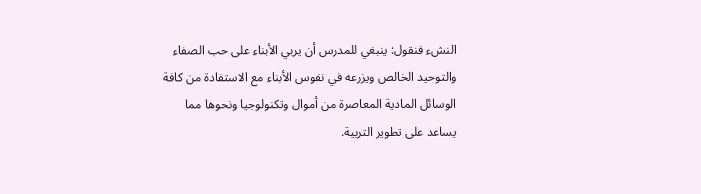النشء فنقول: ينبغي للمدرس أن يربي الأبناء على حب الصفاء والتوحيد الخالص ويزرعه في نفوس الأبناء مع الاستفادة من كافة الوسائل المادية المعاصرة من أموال وتكنولوجيا ونحوها مما يساعد على تطوير التربية.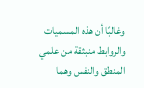وغالبًا أن هذه المسميات والروابط منبثقة من علمي المنطق والنفس وهما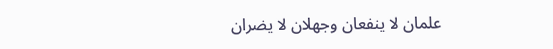علمان لا ينفعان وجهلان لا يضران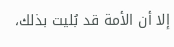إلا أن الأمة قد بُليت بذلك،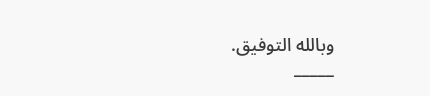وبالله التوفيق.
_____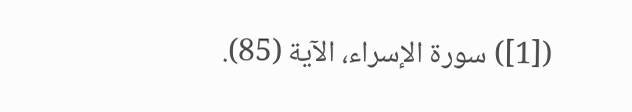([1]) سورة الإسراء، الآية (85).